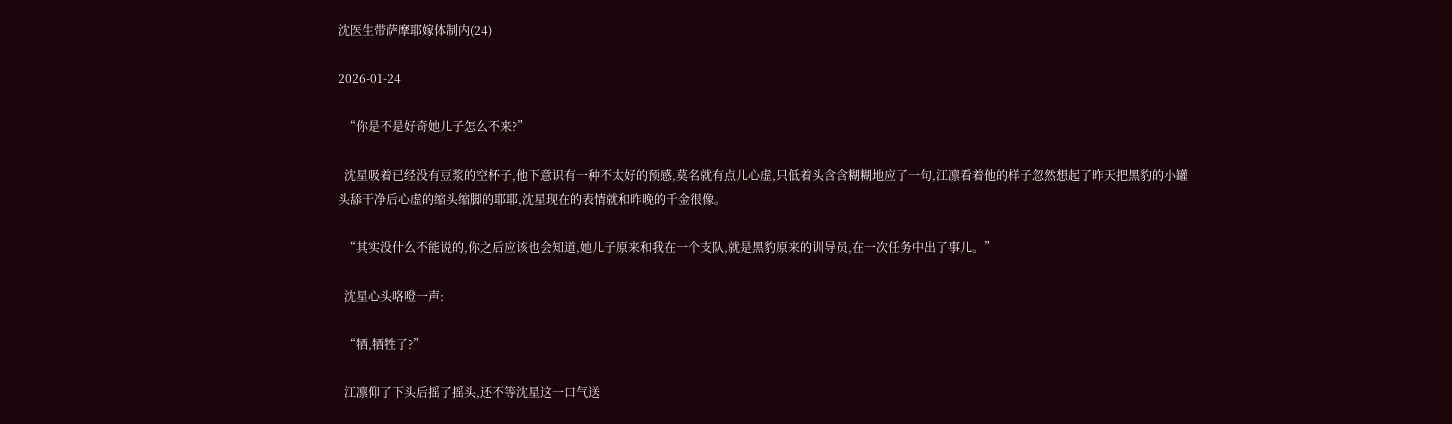沈医生带萨摩耶嫁体制内(24)

2026-01-24

  “你是不是好奇她儿子怎么不来?”

  沈星吸着已经没有豆浆的空杯子,他下意识有一种不太好的预感,莫名就有点儿心虚,只低着头含含糊糊地应了一句,江凛看着他的样子忽然想起了昨天把黑豹的小罐头舔干净后心虚的缩头缩脚的耶耶,沈星现在的表情就和昨晚的千金很像。

  “其实没什么不能说的,你之后应该也会知道,她儿子原来和我在一个支队,就是黑豹原来的训导员,在一次任务中出了事儿。”

  沈星心头咯噔一声:

  “牺,牺牲了?”

  江凛仰了下头后摇了摇头,还不等沈星这一口气送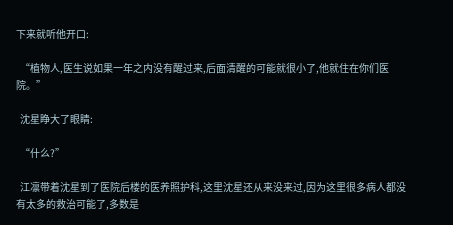下来就听他开口:

  “植物人,医生说如果一年之内没有醒过来,后面清醒的可能就很小了,他就住在你们医院。”

  沈星睁大了眼睛:

  “什么?”

  江凛带着沈星到了医院后楼的医养照护科,这里沈星还从来没来过,因为这里很多病人都没有太多的救治可能了,多数是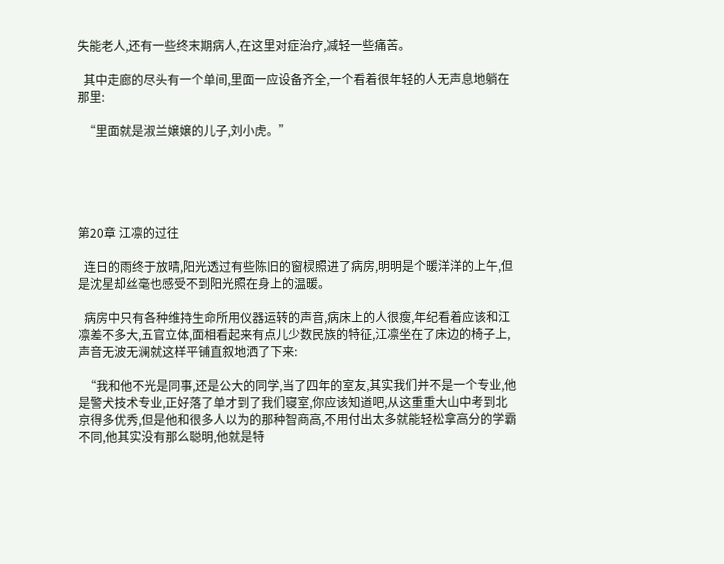失能老人,还有一些终末期病人,在这里对症治疗,减轻一些痛苦。

  其中走廊的尽头有一个单间,里面一应设备齐全,一个看着很年轻的人无声息地躺在那里:

  “里面就是淑兰嬢嬢的儿子,刘小虎。”





第20章 江凛的过往

  连日的雨终于放晴,阳光透过有些陈旧的窗棂照进了病房,明明是个暖洋洋的上午,但是沈星却丝毫也感受不到阳光照在身上的温暖。

  病房中只有各种维持生命所用仪器运转的声音,病床上的人很瘦,年纪看着应该和江凛差不多大,五官立体,面相看起来有点儿少数民族的特征,江凛坐在了床边的椅子上,声音无波无澜就这样平铺直叙地洒了下来:

  “我和他不光是同事,还是公大的同学,当了四年的室友,其实我们并不是一个专业,他是警犬技术专业,正好落了单才到了我们寝室,你应该知道吧,从这重重大山中考到北京得多优秀,但是他和很多人以为的那种智商高,不用付出太多就能轻松拿高分的学霸不同,他其实没有那么聪明,他就是特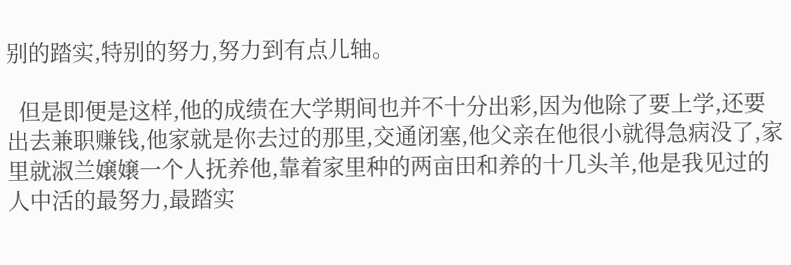别的踏实,特别的努力,努力到有点儿轴。

  但是即便是这样,他的成绩在大学期间也并不十分出彩,因为他除了要上学,还要出去兼职赚钱,他家就是你去过的那里,交通闭塞,他父亲在他很小就得急病没了,家里就淑兰嬢嬢一个人抚养他,靠着家里种的两亩田和养的十几头羊,他是我见过的人中活的最努力,最踏实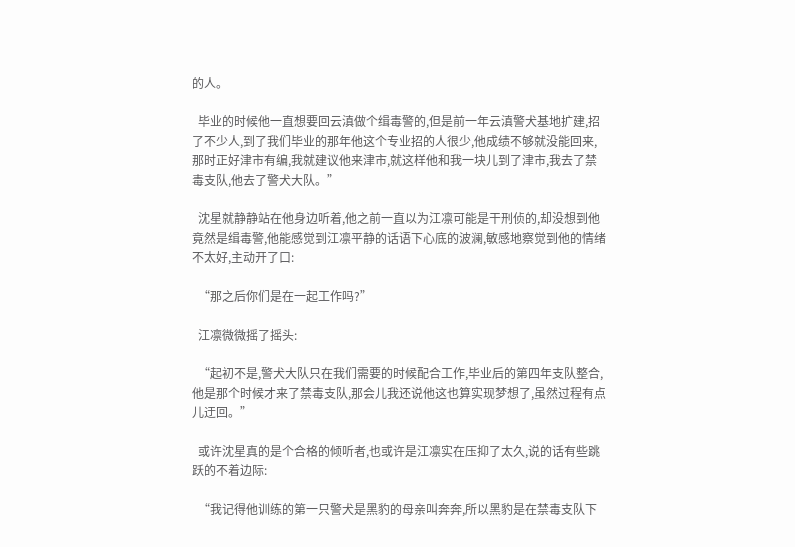的人。

  毕业的时候他一直想要回云滇做个缉毒警的,但是前一年云滇警犬基地扩建,招了不少人,到了我们毕业的那年他这个专业招的人很少,他成绩不够就没能回来,那时正好津市有编,我就建议他来津市,就这样他和我一块儿到了津市,我去了禁毒支队,他去了警犬大队。”

  沈星就静静站在他身边听着,他之前一直以为江凛可能是干刑侦的,却没想到他竟然是缉毒警,他能感觉到江凛平静的话语下心底的波澜,敏感地察觉到他的情绪不太好,主动开了口:

  “那之后你们是在一起工作吗?”

  江凛微微摇了摇头:

  “起初不是,警犬大队只在我们需要的时候配合工作,毕业后的第四年支队整合,他是那个时候才来了禁毒支队,那会儿我还说他这也算实现梦想了,虽然过程有点儿迂回。”

  或许沈星真的是个合格的倾听者,也或许是江凛实在压抑了太久,说的话有些跳跃的不着边际:

  “我记得他训练的第一只警犬是黑豹的母亲叫奔奔,所以黑豹是在禁毒支队下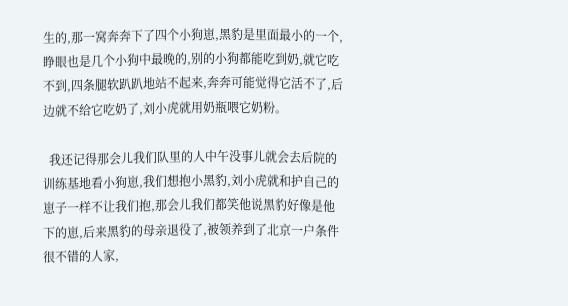生的,那一窝奔奔下了四个小狗崽,黑豹是里面最小的一个,睁眼也是几个小狗中最晚的,别的小狗都能吃到奶,就它吃不到,四条腿软趴趴地站不起来,奔奔可能觉得它活不了,后边就不给它吃奶了,刘小虎就用奶瓶喂它奶粉。

  我还记得那会儿我们队里的人中午没事儿就会去后院的训练基地看小狗崽,我们想抱小黑豹,刘小虎就和护自己的崽子一样不让我们抱,那会儿我们都笑他说黑豹好像是他下的崽,后来黑豹的母亲退役了,被领养到了北京一户条件很不错的人家,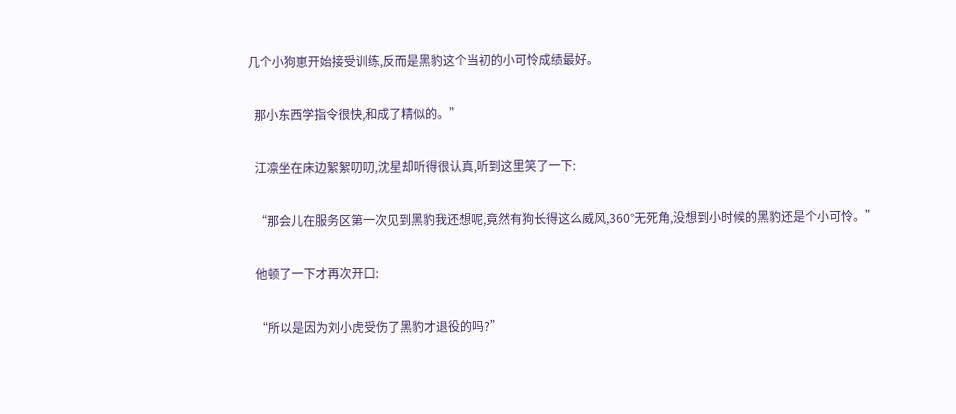几个小狗崽开始接受训练,反而是黑豹这个当初的小可怜成绩最好。

  那小东西学指令很快,和成了精似的。”

  江凛坐在床边絮絮叨叨,沈星却听得很认真,听到这里笑了一下:

  “那会儿在服务区第一次见到黑豹我还想呢,竟然有狗长得这么威风,360°无死角,没想到小时候的黑豹还是个小可怜。”

  他顿了一下才再次开口:

  “所以是因为刘小虎受伤了黑豹才退役的吗?”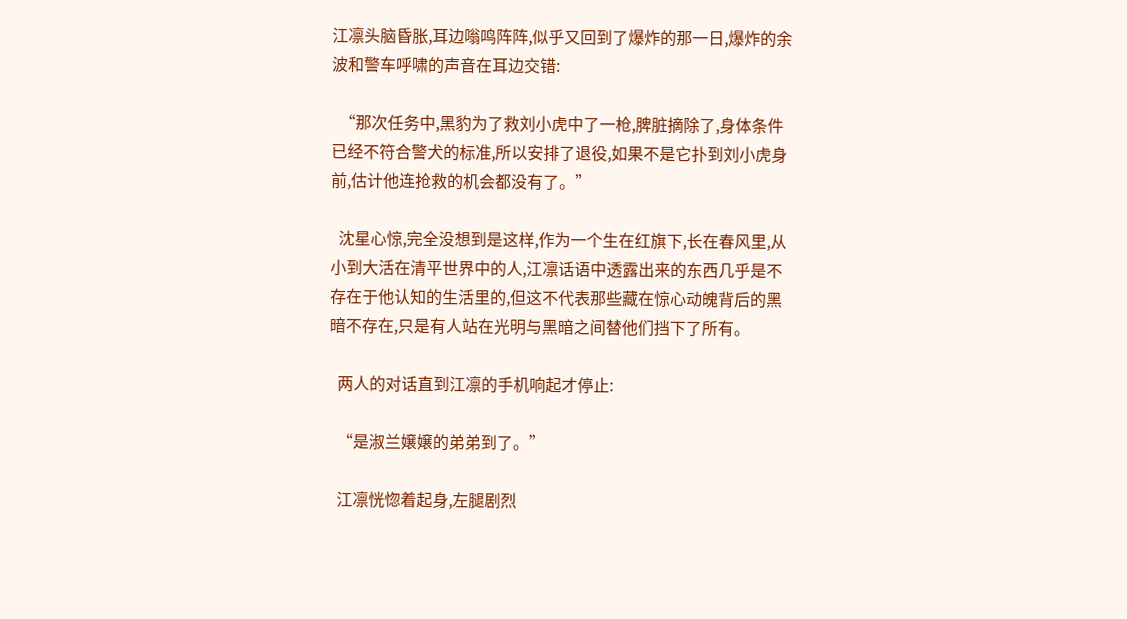江凛头脑昏胀,耳边嗡鸣阵阵,似乎又回到了爆炸的那一日,爆炸的余波和警车呼啸的声音在耳边交错:

  “那次任务中,黑豹为了救刘小虎中了一枪,脾脏摘除了,身体条件已经不符合警犬的标准,所以安排了退役,如果不是它扑到刘小虎身前,估计他连抢救的机会都没有了。”

  沈星心惊,完全没想到是这样,作为一个生在红旗下,长在春风里,从小到大活在清平世界中的人,江凛话语中透露出来的东西几乎是不存在于他认知的生活里的,但这不代表那些藏在惊心动魄背后的黑暗不存在,只是有人站在光明与黑暗之间替他们挡下了所有。

  两人的对话直到江凛的手机响起才停止:

  “是淑兰嬢嬢的弟弟到了。”

  江凛恍惚着起身,左腿剧烈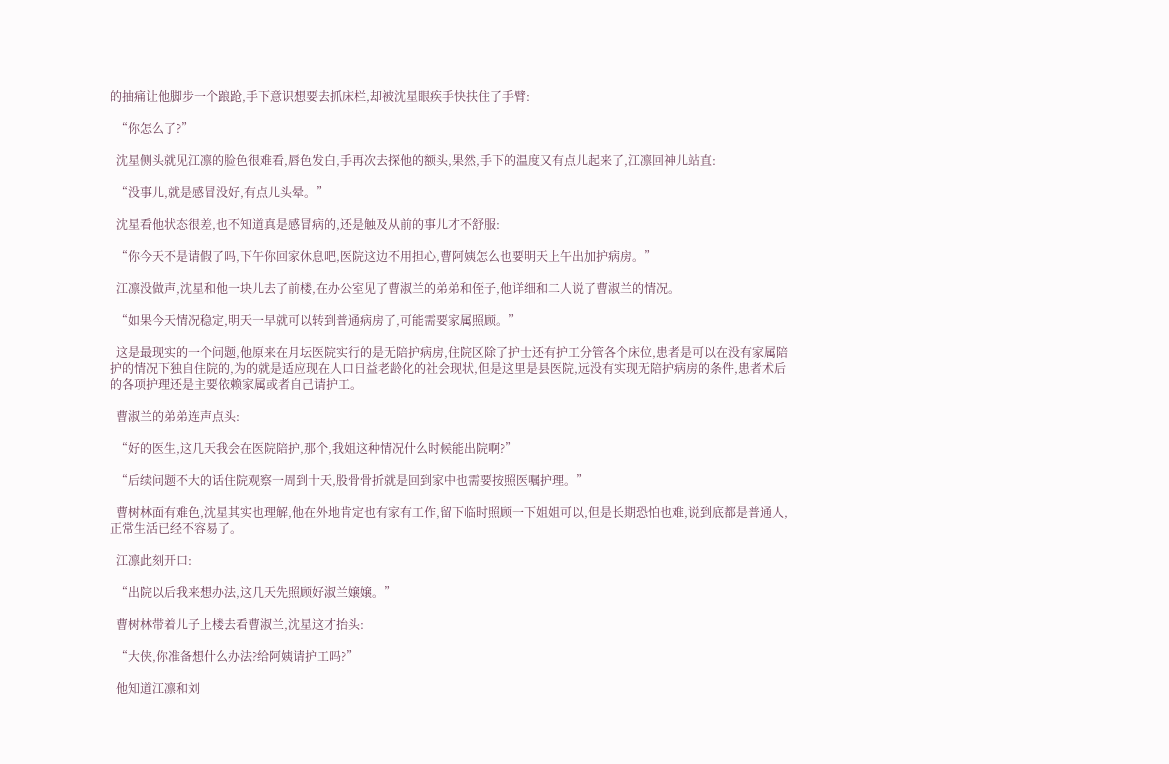的抽痛让他脚步一个踉跄,手下意识想要去抓床栏,却被沈星眼疾手快扶住了手臂:

  “你怎么了?”

  沈星侧头就见江凛的脸色很难看,唇色发白,手再次去探他的额头,果然,手下的温度又有点儿起来了,江凛回神儿站直:

  “没事儿,就是感冒没好,有点儿头晕。”

  沈星看他状态很差,也不知道真是感冒病的,还是触及从前的事儿才不舒服:

  “你今天不是请假了吗,下午你回家休息吧,医院这边不用担心,曹阿姨怎么也要明天上午出加护病房。”

  江凛没做声,沈星和他一块儿去了前楼,在办公室见了曹淑兰的弟弟和侄子,他详细和二人说了曹淑兰的情况。

  “如果今天情况稳定,明天一早就可以转到普通病房了,可能需要家属照顾。”

  这是最现实的一个问题,他原来在月坛医院实行的是无陪护病房,住院区除了护士还有护工分管各个床位,患者是可以在没有家属陪护的情况下独自住院的,为的就是适应现在人口日益老龄化的社会现状,但是这里是县医院,远没有实现无陪护病房的条件,患者术后的各项护理还是主要依赖家属或者自己请护工。

  曹淑兰的弟弟连声点头:

  “好的医生,这几天我会在医院陪护,那个,我姐这种情况什么时候能出院啊?”

  “后续问题不大的话住院观察一周到十天,股骨骨折就是回到家中也需要按照医嘱护理。”

  曹树林面有难色,沈星其实也理解,他在外地肯定也有家有工作,留下临时照顾一下姐姐可以,但是长期恐怕也难,说到底都是普通人,正常生活已经不容易了。

  江凛此刻开口:

  “出院以后我来想办法,这几天先照顾好淑兰嬢嬢。”

  曹树林带着儿子上楼去看曹淑兰,沈星这才抬头:

  “大侠,你准备想什么办法?给阿姨请护工吗?”

  他知道江凛和刘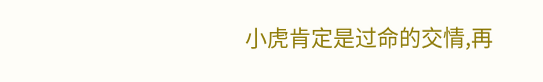小虎肯定是过命的交情,再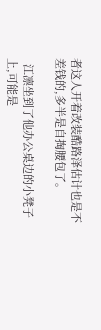者这人开着改装酷路泽估计也是不差钱的,多半是自掏腰包了。

  江凛坐到了他办公桌边的小凳子上,可能是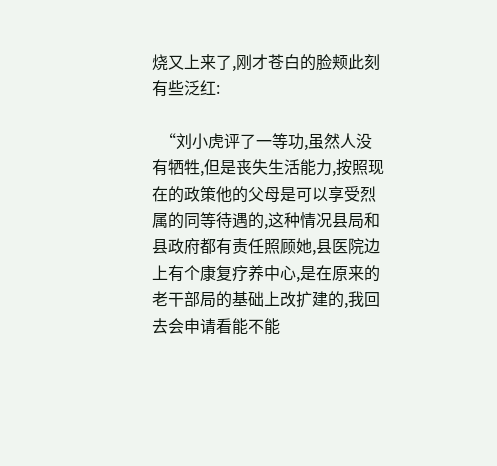烧又上来了,刚才苍白的脸颊此刻有些泛红:

  “刘小虎评了一等功,虽然人没有牺牲,但是丧失生活能力,按照现在的政策他的父母是可以享受烈属的同等待遇的,这种情况县局和县政府都有责任照顾她,县医院边上有个康复疗养中心,是在原来的老干部局的基础上改扩建的,我回去会申请看能不能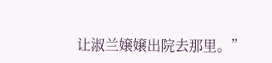让淑兰嬢嬢出院去那里。”